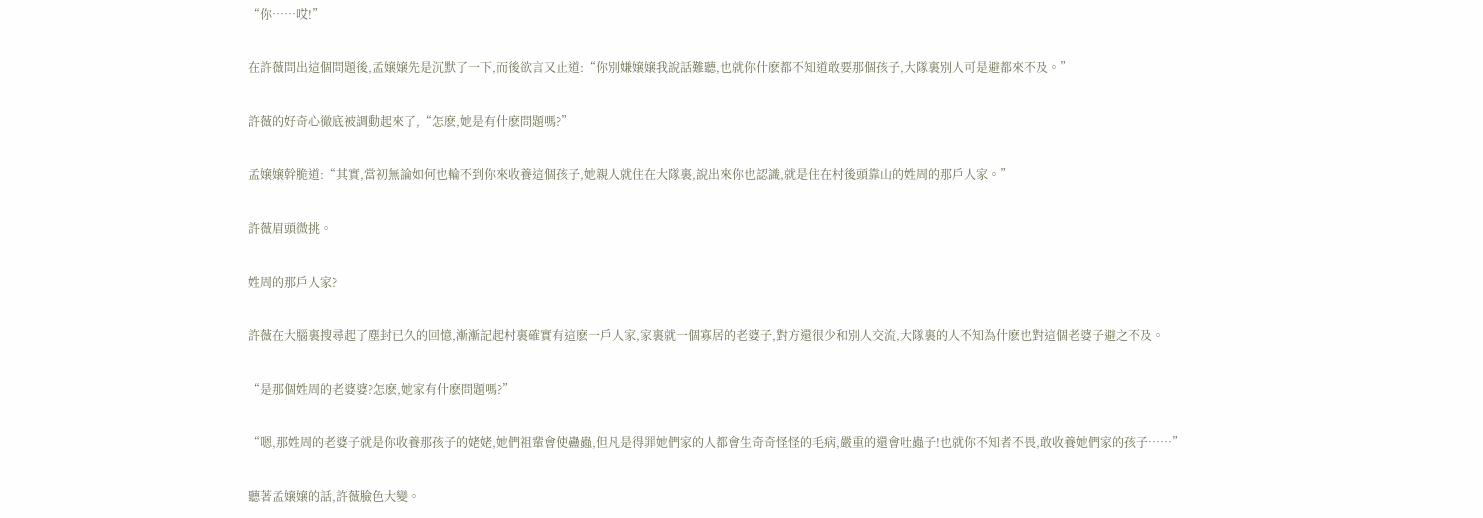“你……哎!”

在許薇問出這個問題後,孟嬢嬢先是沉默了一下,而後欲言又止道:“你別嫌嬢嬢我說話難聽,也就你什麽都不知道敢要那個孩子,大隊裏別人可是避都來不及。”

許薇的好奇心徹底被調動起來了,“怎麽,她是有什麽問題嗎?”

孟嬢嬢幹脆道:“其實,當初無論如何也輪不到你來收養這個孩子,她親人就住在大隊裏,說出來你也認識,就是住在村後頭靠山的姓周的那戶人家。”

許薇眉頭微挑。

姓周的那戶人家?

許薇在大腦裏搜尋起了塵封已久的回憶,漸漸記起村裏確實有這麽一戶人家,家裏就一個寡居的老婆子,對方還很少和別人交流,大隊裏的人不知為什麽也對這個老婆子避之不及。

“是那個姓周的老婆婆?怎麽,她家有什麽問題嗎?”

“嗯,那姓周的老婆子就是你收養那孩子的姥姥,她們祖輩會使蠱蟲,但凡是得罪她們家的人都會生奇奇怪怪的毛病,嚴重的還會吐蟲子!也就你不知者不畏,敢收養她們家的孩子……”

聽著孟嬢嬢的話,許薇臉色大變。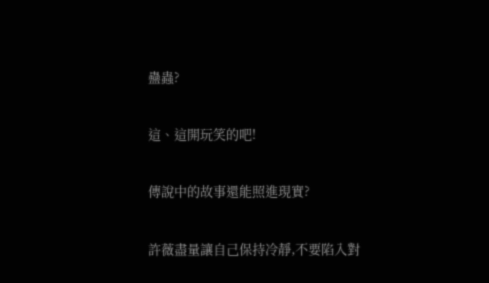蠱蟲?

這、這開玩笑的吧!

傳說中的故事還能照進現實?

許薇盡量讓自己保持冷靜,不要陷入對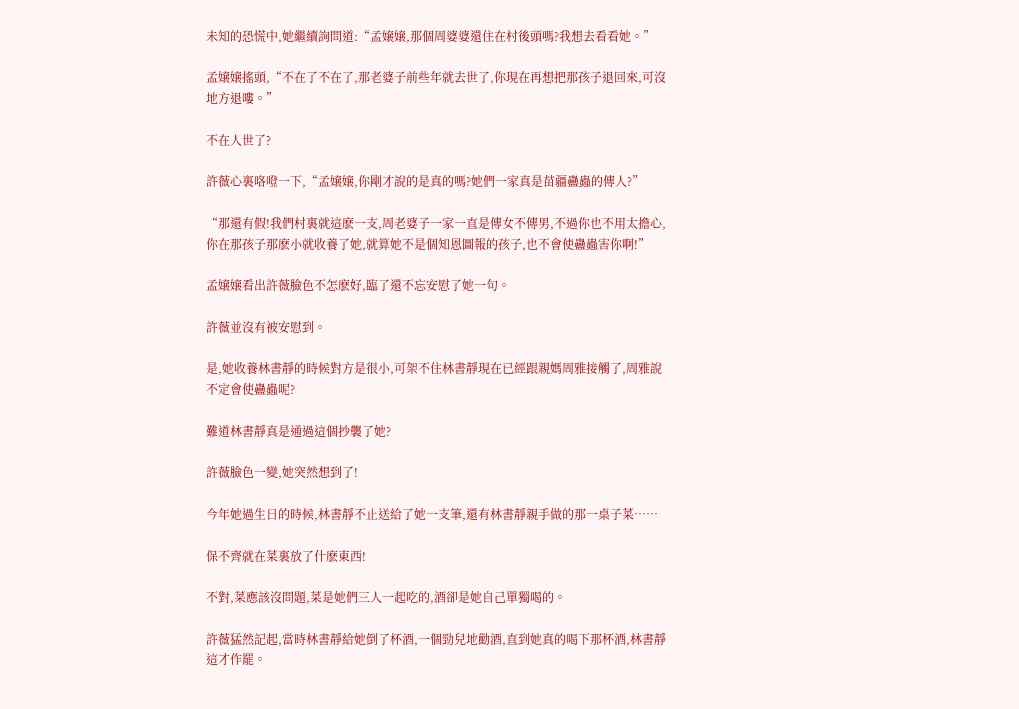未知的恐慌中,她繼續詢問道:“孟嬢嬢,那個周婆婆還住在村後頭嗎?我想去看看她。”

孟嬢嬢搖頭,“不在了不在了,那老婆子前些年就去世了,你現在再想把那孩子退回來,可沒地方退嘍。”

不在人世了?

許薇心裏咯噔一下,“孟嬢嬢,你剛才說的是真的嗎?她們一家真是苗疆蠱蟲的傳人?”

“那還有假!我們村裏就這麽一支,周老婆子一家一直是傳女不傳男,不過你也不用太擔心,你在那孩子那麽小就收養了她,就算她不是個知恩圖報的孩子,也不會使蠱蟲害你啊!”

孟嬢嬢看出許薇臉色不怎麽好,臨了還不忘安慰了她一句。

許薇並沒有被安慰到。

是,她收養林書靜的時候對方是很小,可架不住林書靜現在已經跟親媽周雅接觸了,周雅說不定會使蠱蟲呢?

難道林書靜真是通過這個抄襲了她?

許薇臉色一變,她突然想到了!

今年她過生日的時候,林書靜不止送給了她一支筆,還有林書靜親手做的那一桌子菜……

保不齊就在菜裏放了什麽東西!

不對,菜應該沒問題,菜是她們三人一起吃的,酒卻是她自己單獨喝的。

許薇猛然記起,當時林書靜給她倒了杯酒,一個勁兒地勸酒,直到她真的喝下那杯酒,林書靜這才作罷。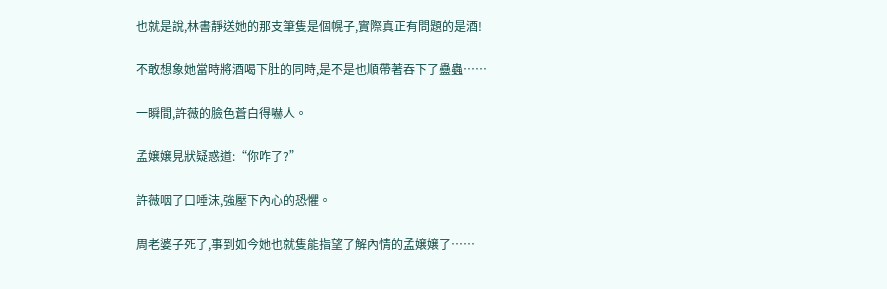也就是說,林書靜送她的那支筆隻是個幌子,實際真正有問題的是酒!

不敢想象她當時將酒喝下肚的同時,是不是也順帶著吞下了蠱蟲……

一瞬間,許薇的臉色蒼白得嚇人。

孟嬢嬢見狀疑惑道:“你咋了?”

許薇咽了口唾沫,強壓下內心的恐懼。

周老婆子死了,事到如今她也就隻能指望了解內情的孟嬢嬢了……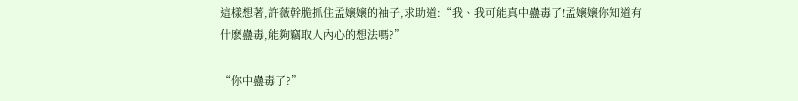這樣想著,許薇幹脆抓住孟嬢嬢的袖子,求助道:“我、我可能真中蠱毒了!孟嬢嬢你知道有什麽蠱毒,能夠竊取人內心的想法嗎?”

“你中蠱毒了?”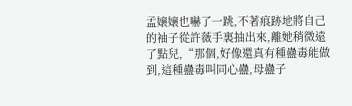孟嬢嬢也嚇了一跳,不著痕跡地將自己的袖子從許薇手裏抽出來,離她稍微遠了點兒,“那個,好像還真有種蠱毒能做到,這種蠱毒叫同心蠱,母蠱子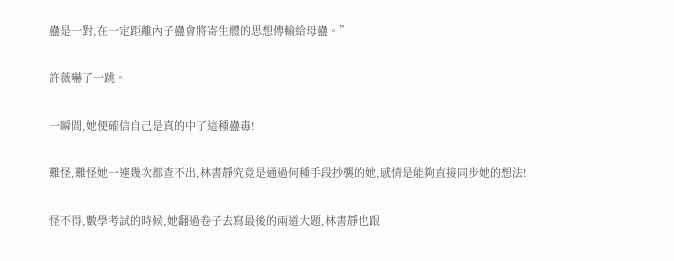蠱是一對,在一定距離內子蠱會將寄生體的思想傳輸給母蠱。”

許薇嚇了一跳。

一瞬間,她便確信自己是真的中了這種蠱毒!

難怪,難怪她一連幾次都查不出,林書靜究竟是通過何種手段抄襲的她,感情是能夠直接同步她的想法!

怪不得,數學考試的時候,她翻過卷子去寫最後的兩道大題,林書靜也跟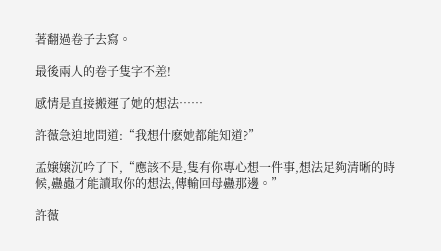著翻過卷子去寫。

最後兩人的卷子隻字不差!

感情是直接搬運了她的想法……

許薇急迫地問道:“我想什麽她都能知道?”

孟嬢嬢沉吟了下,“應該不是,隻有你專心想一件事,想法足夠清晰的時候,蠱蟲才能讀取你的想法,傳輸回母蠱那邊。”

許薇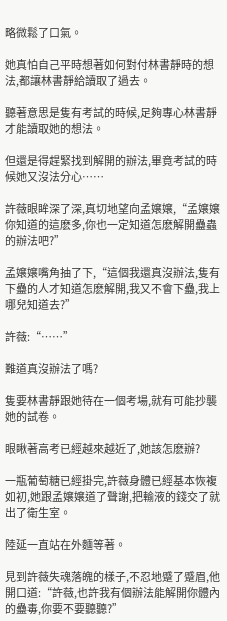略微鬆了口氣。

她真怕自己平時想著如何對付林書靜時的想法,都讓林書靜給讀取了過去。

聽著意思是隻有考試的時候,足夠專心林書靜才能讀取她的想法。

但還是得趕緊找到解開的辦法,畢竟考試的時候她又沒法分心……

許薇眼眸深了深,真切地望向孟嬢嬢,“孟嬢嬢你知道的這麽多,你也一定知道怎麽解開蠱蟲的辦法吧?”

孟嬢嬢嘴角抽了下,“這個我還真沒辦法,隻有下蠱的人才知道怎麽解開,我又不會下蠱,我上哪兒知道去?”

許薇:“……”

難道真沒辦法了嗎?

隻要林書靜跟她待在一個考場,就有可能抄襲她的試卷。

眼瞅著高考已經越來越近了,她該怎麽辦?

一瓶葡萄糖已經掛完,許薇身體已經基本恢複如初,她跟孟嬢嬢道了聲謝,把輸液的錢交了就出了衛生室。

陸延一直站在外麵等著。

見到許薇失魂落魄的樣子,不忍地蹙了蹙眉,他開口道:“許薇,也許我有個辦法能解開你體內的蠱毒,你要不要聽聽?”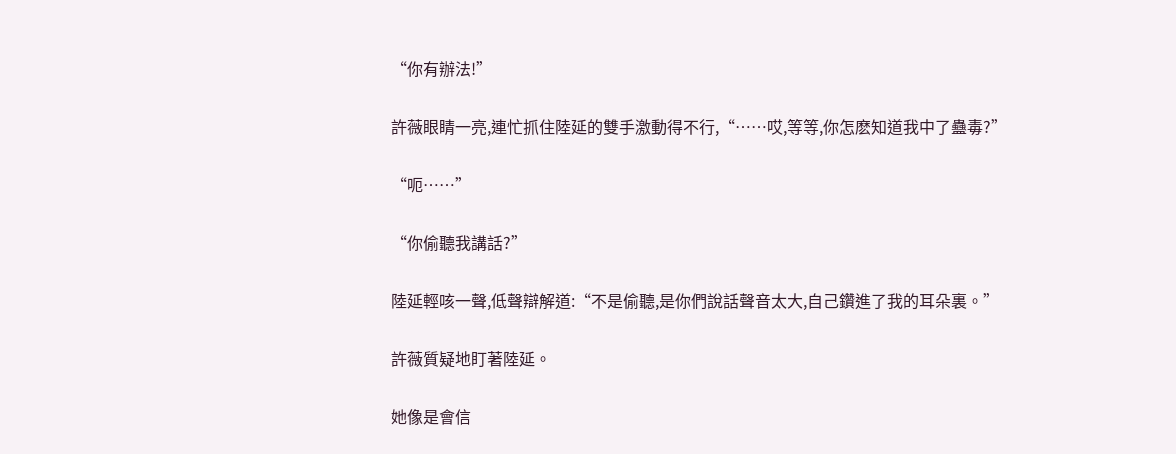“你有辦法!”

許薇眼睛一亮,連忙抓住陸延的雙手激動得不行,“……哎,等等,你怎麽知道我中了蠱毒?”

“呃……”

“你偷聽我講話?”

陸延輕咳一聲,低聲辯解道:“不是偷聽,是你們說話聲音太大,自己鑽進了我的耳朵裏。”

許薇質疑地盯著陸延。

她像是會信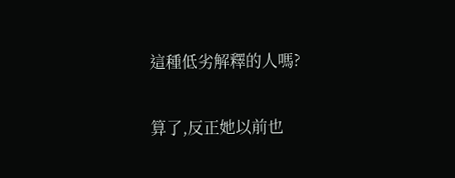這種低劣解釋的人嗎?

算了,反正她以前也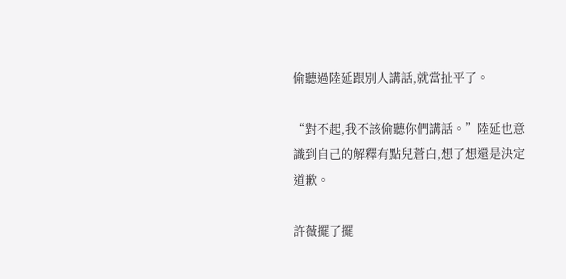偷聽過陸延跟別人講話,就當扯平了。

“對不起,我不該偷聽你們講話。”陸延也意識到自己的解釋有點兒蒼白,想了想還是決定道歉。

許薇擺了擺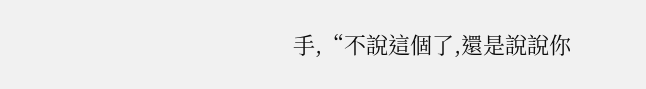手,“不說這個了,還是說說你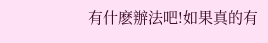有什麽辦法吧!如果真的有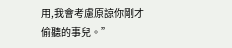用,我會考慮原諒你剛才偷聽的事兒。”